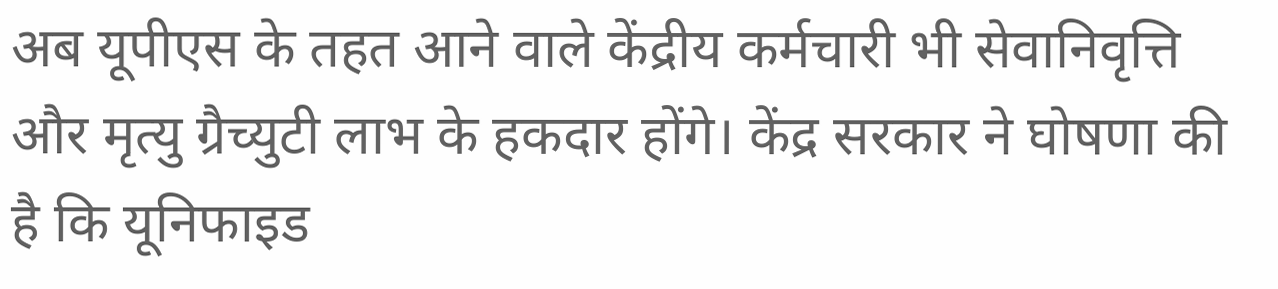अब यूपीएस के तहत आने वाले केंद्रीय कर्मचारी भी सेवानिवृत्ति और मृत्यु ग्रैच्युटी लाभ के हकदार होंगे। केंद्र सरकार ने घोषणा की है कि यूनिफाइड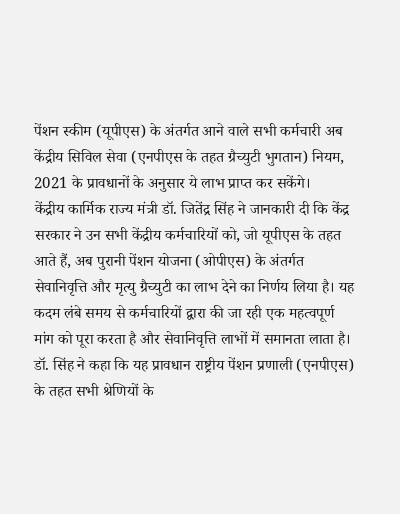पेंशन स्कीम (यूपीएस) के अंतर्गत आने वाले सभी कर्मचारी अब केंद्रीय सिविल सेवा (एनपीएस के तहत ग्रैच्युटी भुगतान) नियम, 2021 के प्रावधानों के अनुसार ये लाभ प्राप्त कर सकेंगे।
केंद्रीय कार्मिक राज्य मंत्री डॉ. जितेंद्र सिंह ने जानकारी दी कि केंद्र सरकार ने उन सभी केंद्रीय कर्मचारियों को, जो यूपीएस के तहत आते हैं, अब पुरानी पेंशन योजना (ओपीएस) के अंतर्गत सेवानिवृत्ति और मृत्यु ग्रैच्युटी का लाभ देने का निर्णय लिया है। यह कदम लंबे समय से कर्मचारियों द्वारा की जा रही एक महत्वपूर्ण मांग को पूरा करता है और सेवानिवृत्ति लाभों में समानता लाता है।
डॉ. सिंह ने कहा कि यह प्रावधान राष्ट्रीय पेंशन प्रणाली (एनपीएस) के तहत सभी श्रेणियों के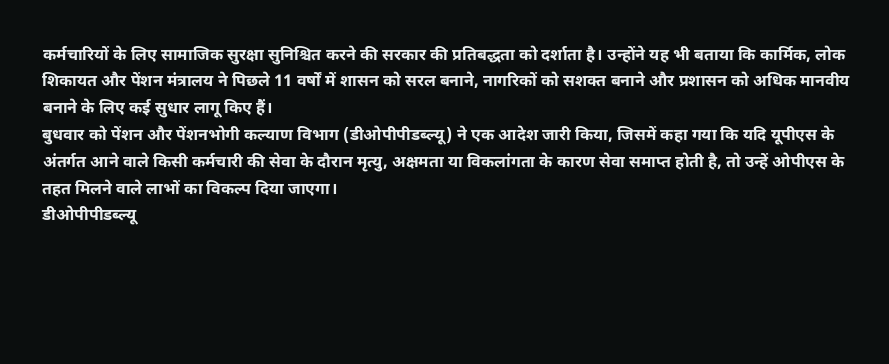कर्मचारियों के लिए सामाजिक सुरक्षा सुनिश्चित करने की सरकार की प्रतिबद्धता को दर्शाता है। उन्होंने यह भी बताया कि कार्मिक, लोक शिकायत और पेंशन मंत्रालय ने पिछले 11 वर्षों में शासन को सरल बनाने, नागरिकों को सशक्त बनाने और प्रशासन को अधिक मानवीय बनाने के लिए कई सुधार लागू किए हैं।
बुधवार को पेंशन और पेंशनभोगी कल्याण विभाग (डीओपीपीडब्ल्यू) ने एक आदेश जारी किया, जिसमें कहा गया कि यदि यूपीएस के अंतर्गत आने वाले किसी कर्मचारी की सेवा के दौरान मृत्यु, अक्षमता या विकलांगता के कारण सेवा समाप्त होती है, तो उन्हें ओपीएस के तहत मिलने वाले लाभों का विकल्प दिया जाएगा।
डीओपीपीडब्ल्यू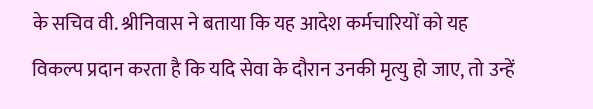के सचिव वी. श्रीनिवास ने बताया कि यह आदेश कर्मचारियों को यह विकल्प प्रदान करता है कि यदि सेवा के दौरान उनकी मृत्यु हो जाए, तो उन्हें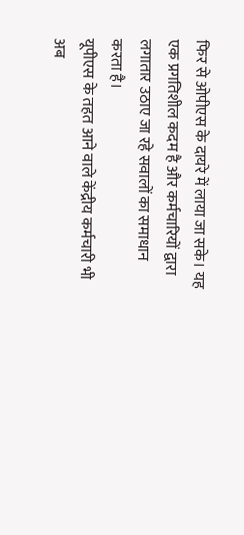फिर से ओपीएस के दायरे में लाया जा सके। यह एक प्रगतिशील कदम है और कर्मचारियों द्वारा लगातार उठाए जा रहे सवालों का समाधान करता है।
यूपीएस के तहत आने वाले केंद्रीय कर्मचारी भी अब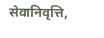सेवानिवृत्ति,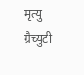मृत्यु ग्रैच्युटी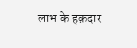लाभ के हक़दार